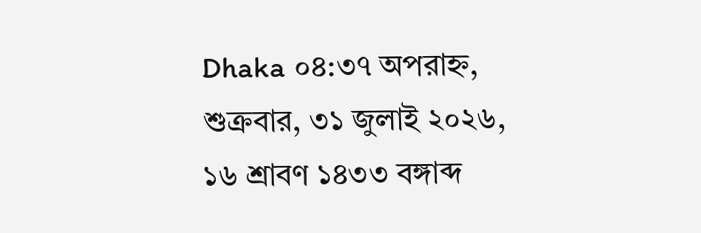Dhaka ০৪:৩৭ অপরাহ্ন, শুক্রবার, ৩১ জুলাই ২০২৬, ১৬ শ্রাবণ ১৪৩৩ বঙ্গাব্দ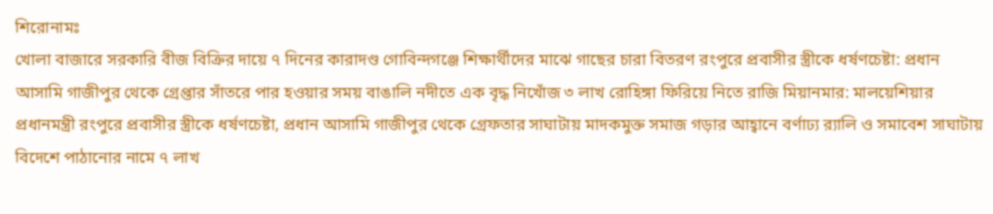শিরোনামঃ
খোলা বাজারে সরকারি বীজ বিক্রির দায়ে ৭ দিনের কারাদণ্ড গোবিন্দগঞ্জে শিক্ষার্থীদের মাঝে গাছের চারা বিতরণ রংপুরে প্রবাসীর স্ত্রীকে ধর্ষণচেষ্টা: প্রধান আসামি গাজীপুর থেকে গ্রেপ্তার সাঁতরে পার হওয়ার সময় বাঙালি নদীতে এক বৃদ্ধ নিখোঁজ ৩ লাখ রোহিঙ্গা ফিরিয়ে নিতে রাজি মিয়ানমার: মালয়েশিয়ার প্রধানমন্ত্রী রংপুরে প্রবাসীর স্ত্রীকে ধর্ষণচেষ্টা, প্রধান আসামি গাজীপুর থেকে গ্রেফতার সাঘাটায় মাদকমুক্ত সমাজ গড়ার আহ্বানে বর্ণাঢ্য র‍্যালি ও সমাবেশ সাঘাটায় বিদেশে পাঠানোর নামে ৭ লাখ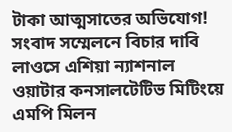টাকা আত্মসাতের অভিযোগ! সংবাদ সম্মেলনে বিচার দাবি লাওসে এশিয়া ন্যাশনাল ওয়াটার কনসালটেটিভ মিটিংয়ে এমপি মিলন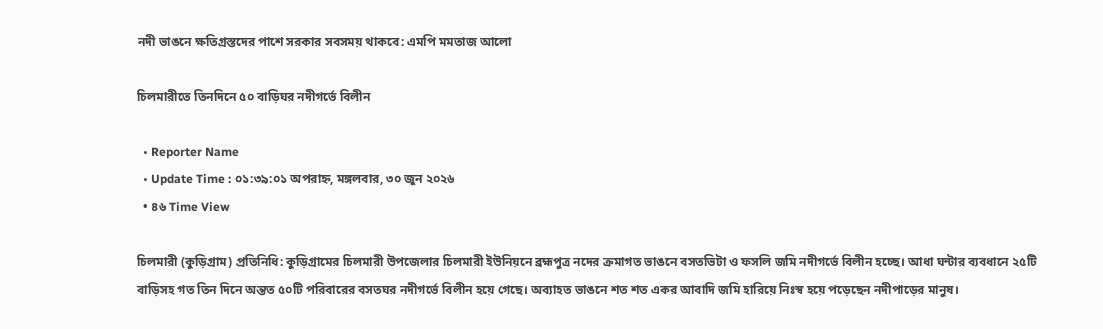নদী ভাঙনে ক্ষতিগ্রস্তদের পাশে সরকার সবসময় থাকবে: এমপি মমতাজ আলো

চিলমারীতে তিনদিনে ৫০ বাড়িঘর নদীগর্ভে বিলীন

  • Reporter Name
  • Update Time : ০১:৩৯:০১ অপরাহ্ন, মঙ্গলবার, ৩০ জুন ২০২৬
  • ৪৬ Time View

চিলমারী (কুড়িগ্রাম) প্রতিনিধি: কুড়িগ্রামের চিলমারী উপজেলার চিলমারী ইউনিয়নে ব্রহ্মপুত্র নদের ক্রমাগত ভাঙনে বসতভিটা ও ফসলি জমি নদীগর্ভে বিলীন হচ্ছে। আধা ঘন্টার ব্যবধানে ২৫টি বাড়িসহ গত তিন দিনে অন্তত ৫০টি পরিবারের বসতঘর নদীগর্ভে বিলীন হয়ে গেছে। অব্যাহত ভাঙনে শত শত একর আবাদি জমি হারিয়ে নিঃস্ব হয়ে পড়েছেন নদীপাড়ের মানুষ।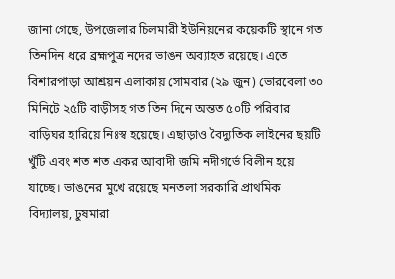জানা গেছে, উপজেলার চিলমারী ইউনিয়নের কয়েকটি স্থানে গত তিনদিন ধরে ব্রহ্মপুত্র নদের ভাঙন অব্যাহত রয়েছে। এতে বিশারপাড়া আশ্রয়ন এলাকায় সোমবার (২৯ জুন) ভোরবেলা ৩০ মিনিটে ২৫টি বাড়ীসহ গত তিন দিনে অন্তত ৫০টি পরিবার বাড়িঘর হারিয়ে নিঃস্ব হয়েছে। এছাড়াও বৈদ্যুতিক লাইনের ছয়টি খুঁটি এবং শত শত একর আবাদী জমি নদীগর্ভে বিলীন হয়ে যাচ্ছে। ভাঙনের মুখে রয়েছে মনতলা সরকারি প্রাথমিক বিদ্যালয়, ঢুষমারা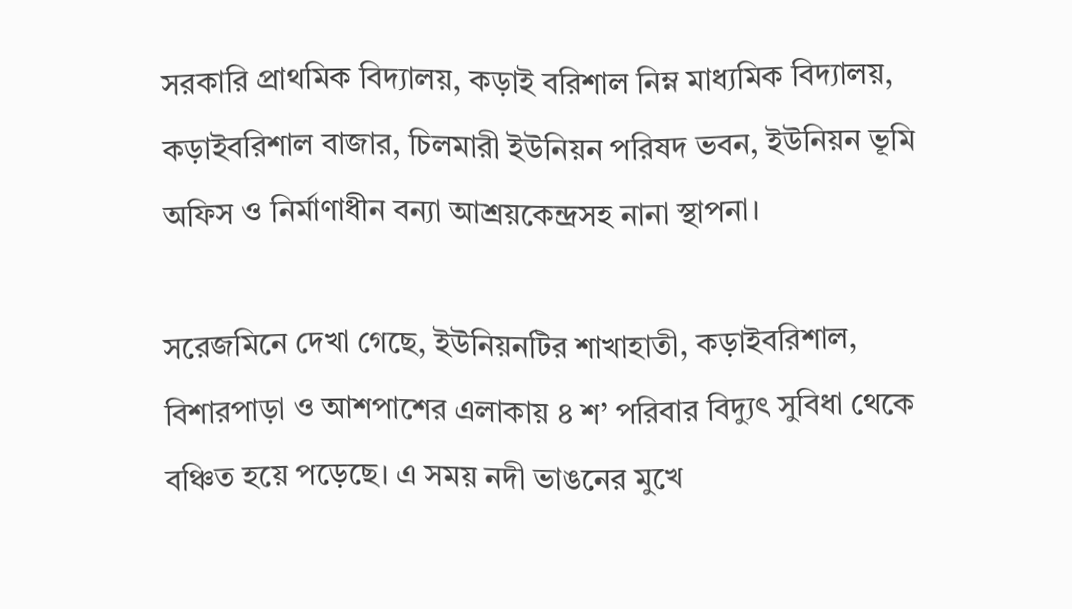সরকারি প্রাথমিক বিদ্যালয়, কড়াই বরিশাল নিম্ন মাধ্যমিক বিদ্যালয়, কড়াইবরিশাল বাজার, চিলমারী ইউনিয়ন পরিষদ ভবন, ইউনিয়ন ভূমি অফিস ও নির্মাণাধীন বন্যা আশ্রয়কেন্দ্রসহ নানা স্থাপনা।

সরেজমিনে দেখা গেছে, ইউনিয়নটির শাখাহাতী, কড়াইবরিশাল, বিশারপাড়া ও আশপাশের এলাকায় ৪ শ’ পরিবার বিদ্যুৎ সুবিধা থেকে বঞ্চিত হয়ে পড়েছে। এ সময় নদী ভাঙনের মুখে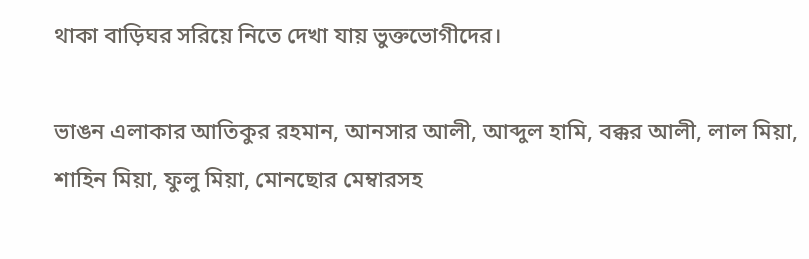থাকা বাড়িঘর সরিয়ে নিতে দেখা যায় ভুক্তভোগীদের।

ভাঙন এলাকার আতিকুর রহমান, আনসার আলী, আব্দুল হামি, বক্কর আলী, লাল মিয়া, শাহিন মিয়া, ফুলু মিয়া, মোনছোর মেম্বারসহ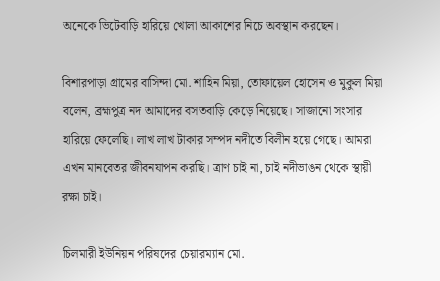অনেকে ভিটেবাড়ি হারিয়ে খোলা আকাশের নিচে অবস্থান করছেন।

বিশারপাড়া গ্রামের বাসিন্দা মো. শাহিন মিয়া, তোফায়েল হোসেন ও মুকুল মিয়া বলেন, ব্রহ্মপুত্র নদ আমাদের বসতবাড়ি কেড়ে নিয়েছে। সাজানো সংসার হারিয়ে ফেলেছি। লাখ লাখ টাকার সম্পদ নদীতে বিলীন হয়ে গেছে। আমরা এখন মানবেতর জীবনযাপন করছি। ত্রাণ চাই না, চাই নদীভাঙন থেকে স্থায়ী রক্ষা চাই।

চিলমারী ইউনিয়ন পরিষদের চেয়ারম্যান মো.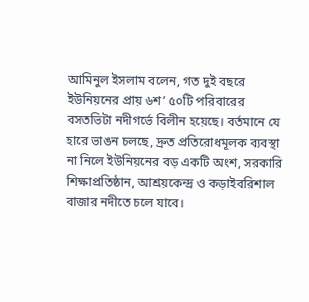আমিনুল ইসলাম বলেন, গত দুই বছরে ইউনিয়নের প্রায় ৬শ’ ৫০টি পরিবারের বসতভিটা নদীগর্ভে বিলীন হয়েছে। বর্তমানে যে হারে ভাঙন চলছে, দ্রুত প্রতিরোধমূলক ব্যবস্থা না নিলে ইউনিয়নের বড় একটি অংশ, সরকারি শিক্ষাপ্রতিষ্ঠান, আশ্রয়কেন্দ্র ও কড়াইবরিশাল বাজার নদীতে চলে যাবে।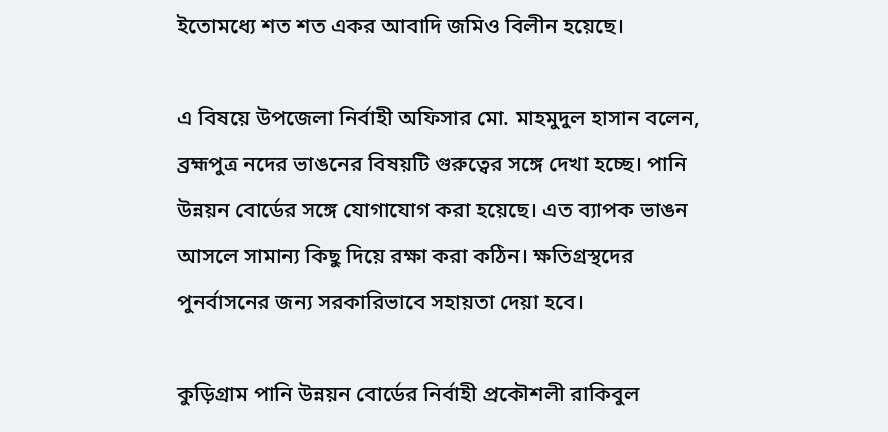ইতোমধ্যে শত শত একর আবাদি জমিও বিলীন হয়েছে।

এ বিষয়ে উপজেলা নির্বাহী অফিসার মো. মাহমুদুল হাসান বলেন, ব্রহ্মপুত্র নদের ভাঙনের বিষয়টি গুরুত্বের সঙ্গে দেখা হচ্ছে। পানি উন্নয়ন বোর্ডের সঙ্গে যোগাযোগ করা হয়েছে। এত ব্যাপক ভাঙন আসলে সামান্য কিছু দিয়ে রক্ষা করা কঠিন। ক্ষতিগ্রস্থদের পুনর্বাসনের জন্য সরকারিভাবে সহায়তা দেয়া হবে।

কুড়িগ্রাম পানি উন্নয়ন বোর্ডের নির্বাহী প্রকৌশলী রাকিবুল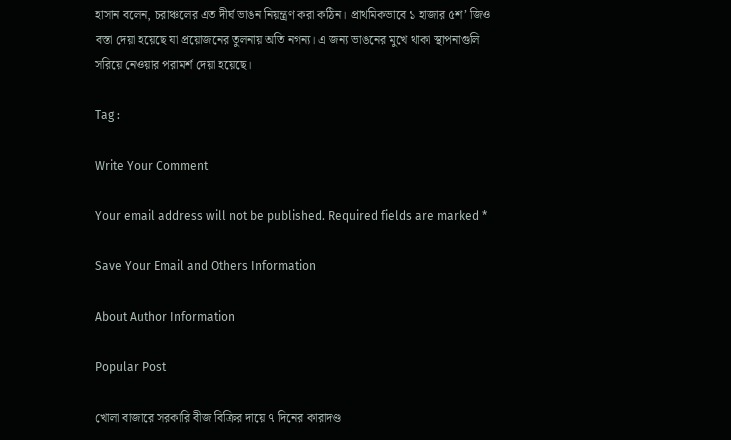হাসান বলেন, চরাঞ্চলের এত দীর্ঘ ভাঙন নিয়ন্ত্রণ করা কঠিন। প্রাথমিকভাবে ১ হাজার ৫শ’ জিও বস্তা দেয়া হয়েছে যা প্রয়োজনের তুলনায় অতি নগন্য। এ জন্য ভাঙনের মুখে থাকা স্থাপনাগুলি সরিয়ে নেওয়ার পরামর্শ দেয়া হয়েছে।

Tag :

Write Your Comment

Your email address will not be published. Required fields are marked *

Save Your Email and Others Information

About Author Information

Popular Post

খোলা বাজারে সরকারি বীজ বিক্রির দায়ে ৭ দিনের কারাদণ্ড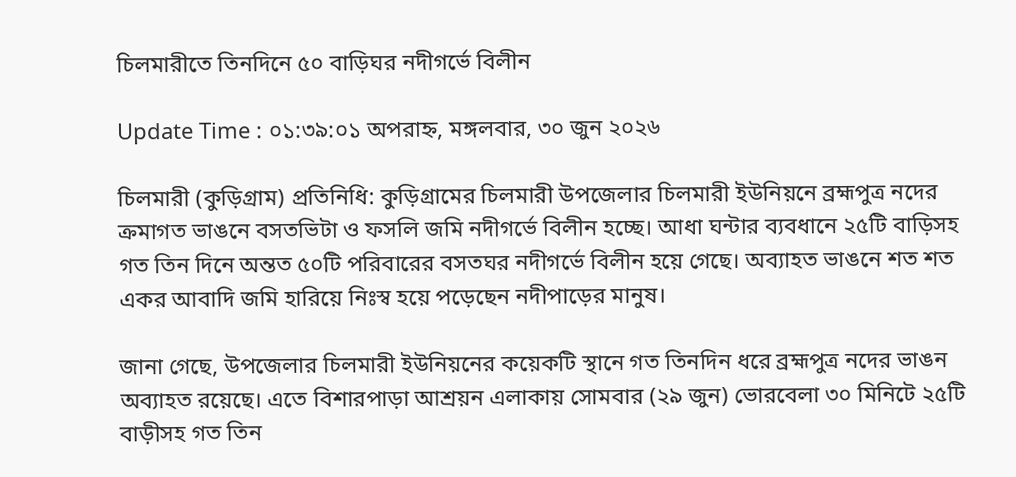চিলমারীতে তিনদিনে ৫০ বাড়িঘর নদীগর্ভে বিলীন

Update Time : ০১:৩৯:০১ অপরাহ্ন, মঙ্গলবার, ৩০ জুন ২০২৬

চিলমারী (কুড়িগ্রাম) প্রতিনিধি: কুড়িগ্রামের চিলমারী উপজেলার চিলমারী ইউনিয়নে ব্রহ্মপুত্র নদের ক্রমাগত ভাঙনে বসতভিটা ও ফসলি জমি নদীগর্ভে বিলীন হচ্ছে। আধা ঘন্টার ব্যবধানে ২৫টি বাড়িসহ গত তিন দিনে অন্তত ৫০টি পরিবারের বসতঘর নদীগর্ভে বিলীন হয়ে গেছে। অব্যাহত ভাঙনে শত শত একর আবাদি জমি হারিয়ে নিঃস্ব হয়ে পড়েছেন নদীপাড়ের মানুষ।

জানা গেছে, উপজেলার চিলমারী ইউনিয়নের কয়েকটি স্থানে গত তিনদিন ধরে ব্রহ্মপুত্র নদের ভাঙন অব্যাহত রয়েছে। এতে বিশারপাড়া আশ্রয়ন এলাকায় সোমবার (২৯ জুন) ভোরবেলা ৩০ মিনিটে ২৫টি বাড়ীসহ গত তিন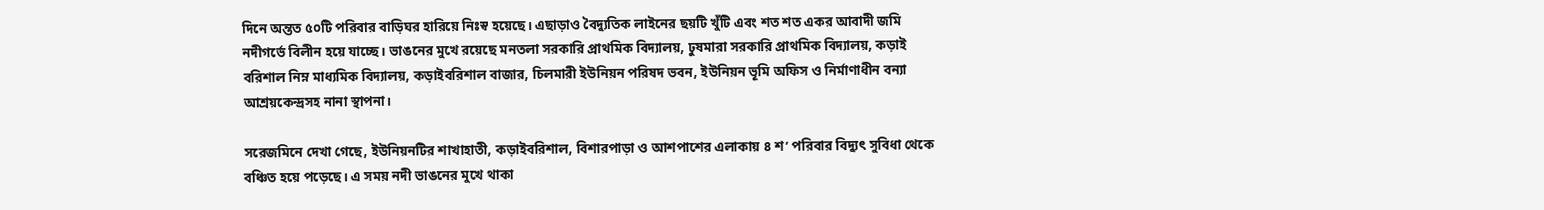দিনে অন্তত ৫০টি পরিবার বাড়িঘর হারিয়ে নিঃস্ব হয়েছে। এছাড়াও বৈদ্যুতিক লাইনের ছয়টি খুঁটি এবং শত শত একর আবাদী জমি নদীগর্ভে বিলীন হয়ে যাচ্ছে। ভাঙনের মুখে রয়েছে মনতলা সরকারি প্রাথমিক বিদ্যালয়, ঢুষমারা সরকারি প্রাথমিক বিদ্যালয়, কড়াই বরিশাল নিম্ন মাধ্যমিক বিদ্যালয়, কড়াইবরিশাল বাজার, চিলমারী ইউনিয়ন পরিষদ ভবন, ইউনিয়ন ভূমি অফিস ও নির্মাণাধীন বন্যা আশ্রয়কেন্দ্রসহ নানা স্থাপনা।

সরেজমিনে দেখা গেছে, ইউনিয়নটির শাখাহাতী, কড়াইবরিশাল, বিশারপাড়া ও আশপাশের এলাকায় ৪ শ’ পরিবার বিদ্যুৎ সুবিধা থেকে বঞ্চিত হয়ে পড়েছে। এ সময় নদী ভাঙনের মুখে থাকা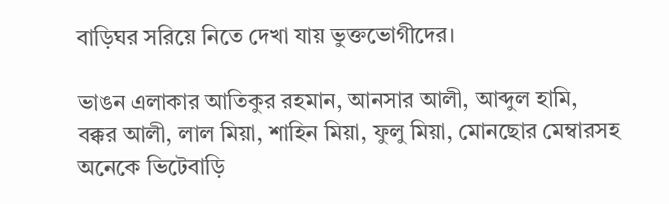বাড়িঘর সরিয়ে নিতে দেখা যায় ভুক্তভোগীদের।

ভাঙন এলাকার আতিকুর রহমান, আনসার আলী, আব্দুল হামি, বক্কর আলী, লাল মিয়া, শাহিন মিয়া, ফুলু মিয়া, মোনছোর মেম্বারসহ অনেকে ভিটেবাড়ি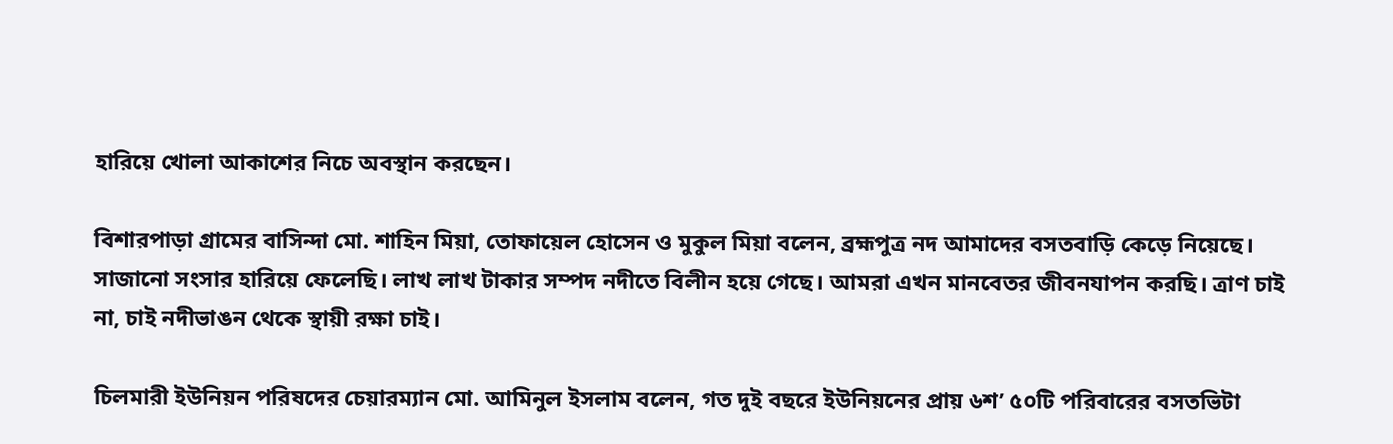হারিয়ে খোলা আকাশের নিচে অবস্থান করছেন।

বিশারপাড়া গ্রামের বাসিন্দা মো. শাহিন মিয়া, তোফায়েল হোসেন ও মুকুল মিয়া বলেন, ব্রহ্মপুত্র নদ আমাদের বসতবাড়ি কেড়ে নিয়েছে। সাজানো সংসার হারিয়ে ফেলেছি। লাখ লাখ টাকার সম্পদ নদীতে বিলীন হয়ে গেছে। আমরা এখন মানবেতর জীবনযাপন করছি। ত্রাণ চাই না, চাই নদীভাঙন থেকে স্থায়ী রক্ষা চাই।

চিলমারী ইউনিয়ন পরিষদের চেয়ারম্যান মো. আমিনুল ইসলাম বলেন, গত দুই বছরে ইউনিয়নের প্রায় ৬শ’ ৫০টি পরিবারের বসতভিটা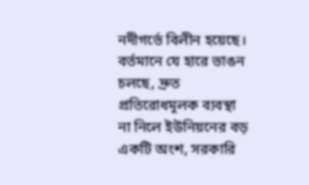নদীগর্ভে বিলীন হয়েছে। বর্তমানে যে হারে ভাঙন চলছে, দ্রুত প্রতিরোধমূলক ব্যবস্থা না নিলে ইউনিয়নের বড় একটি অংশ, সরকারি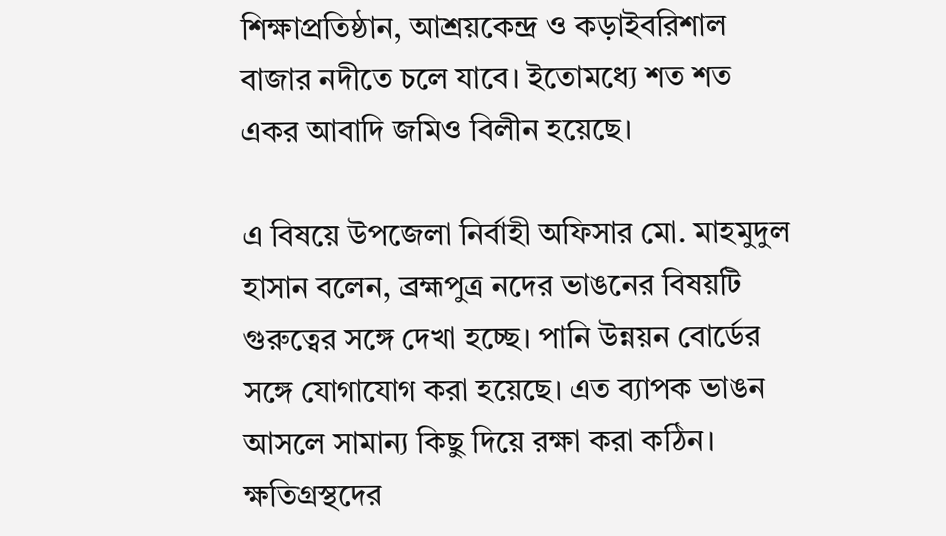শিক্ষাপ্রতিষ্ঠান, আশ্রয়কেন্দ্র ও কড়াইবরিশাল বাজার নদীতে চলে যাবে। ইতোমধ্যে শত শত একর আবাদি জমিও বিলীন হয়েছে।

এ বিষয়ে উপজেলা নির্বাহী অফিসার মো. মাহমুদুল হাসান বলেন, ব্রহ্মপুত্র নদের ভাঙনের বিষয়টি গুরুত্বের সঙ্গে দেখা হচ্ছে। পানি উন্নয়ন বোর্ডের সঙ্গে যোগাযোগ করা হয়েছে। এত ব্যাপক ভাঙন আসলে সামান্য কিছু দিয়ে রক্ষা করা কঠিন। ক্ষতিগ্রস্থদের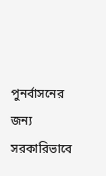পুনর্বাসনের জন্য সরকারিভাবে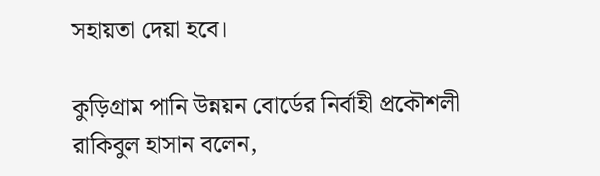সহায়তা দেয়া হবে।

কুড়িগ্রাম পানি উন্নয়ন বোর্ডের নির্বাহী প্রকৌশলী রাকিবুল হাসান বলেন,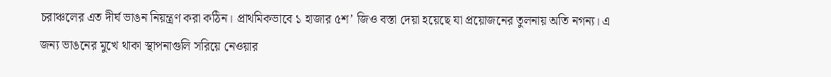চরাঞ্চলের এত দীর্ঘ ভাঙন নিয়ন্ত্রণ করা কঠিন। প্রাথমিকভাবে ১ হাজার ৫শ’ জিও বস্তা দেয়া হয়েছে যা প্রয়োজনের তুলনায় অতি নগন্য। এ জন্য ভাঙনের মুখে থাকা স্থাপনাগুলি সরিয়ে নেওয়ার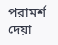পরামর্শ দেয়া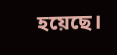হয়েছে।